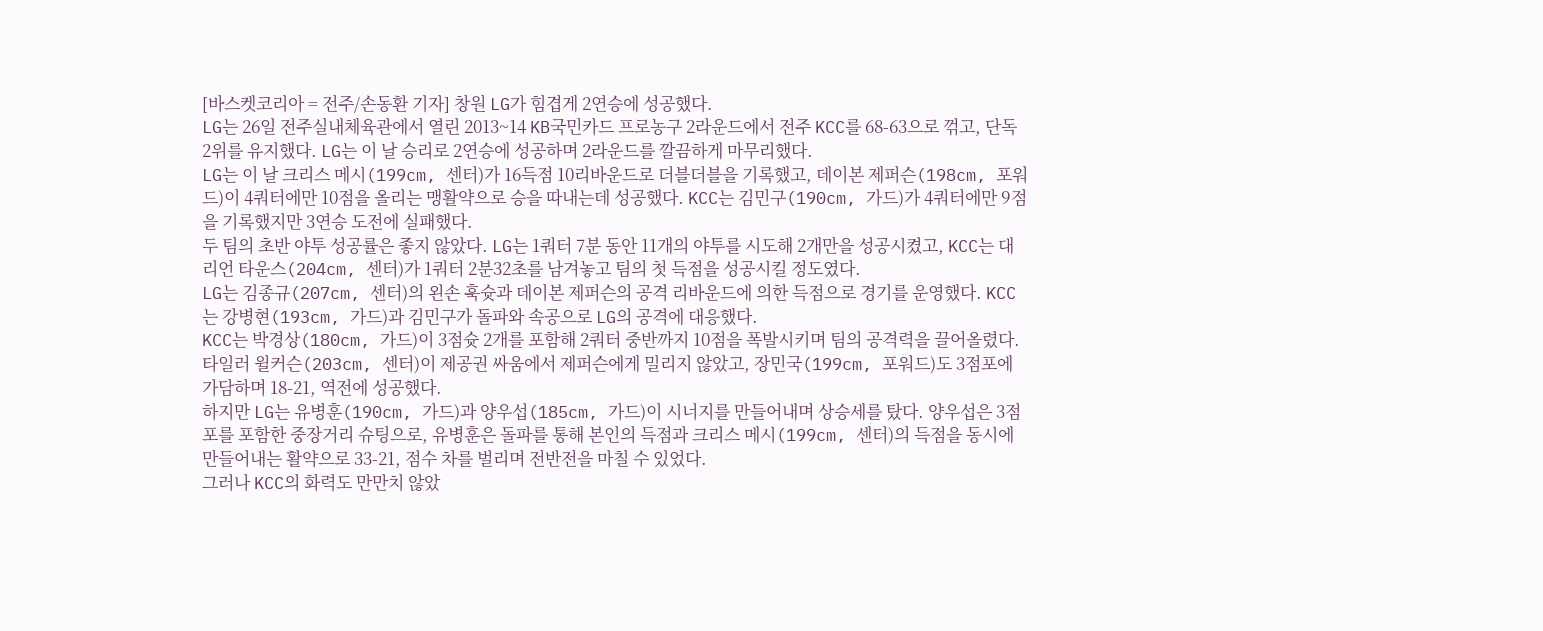[바스켓코리아 = 전주/손동환 기자] 창원 LG가 힘겹게 2연승에 성공했다.
LG는 26일 전주실내체육관에서 열린 2013~14 KB국민카드 프로농구 2라운드에서 전주 KCC를 68-63으로 꺾고, 단독 2위를 유지했다. LG는 이 날 승리로 2연승에 성공하며 2라운드를 깔끔하게 마무리했다.
LG는 이 날 크리스 메시(199cm, 센터)가 16득점 10리바운드로 더블더블을 기록했고, 데이본 제퍼슨(198cm, 포워드)이 4쿼터에만 10점을 올리는 맹활약으로 승을 따내는데 성공했다. KCC는 김민구(190cm, 가드)가 4쿼터에만 9점을 기록했지만 3연승 도전에 실패했다.
두 팀의 초반 야투 성공률은 좋지 않았다. LG는 1쿼터 7분 동안 11개의 야투를 시도해 2개만을 성공시켰고, KCC는 대리언 타운스(204cm, 센터)가 1쿼터 2분32초를 남겨놓고 팀의 첫 득점을 성공시킬 정도였다.
LG는 김종규(207cm, 센터)의 왼손 훅슛과 데이본 제퍼슨의 공격 리바운드에 의한 득점으로 경기를 운영했다. KCC는 강병현(193cm, 가드)과 김민구가 돌파와 속공으로 LG의 공격에 대응했다.
KCC는 박경상(180cm, 가드)이 3점슛 2개를 포함해 2쿼터 중반까지 10점을 폭발시키며 팀의 공격력을 끌어올렸다. 타일러 윌커슨(203cm, 센터)이 제공권 싸움에서 제퍼슨에게 밀리지 않았고, 장민국(199cm, 포워드)도 3점포에 가담하며 18-21, 역전에 성공했다.
하지만 LG는 유병훈(190cm, 가드)과 양우섭(185cm, 가드)이 시너지를 만들어내며 상승세를 탔다. 양우섭은 3점포를 포함한 중장거리 슈팅으로, 유병훈은 돌파를 통해 본인의 득점과 크리스 메시(199cm, 센터)의 득점을 동시에 만들어내는 활약으로 33-21, 점수 차를 벌리며 전반전을 마칠 수 있었다.
그러나 KCC의 화력도 만만치 않았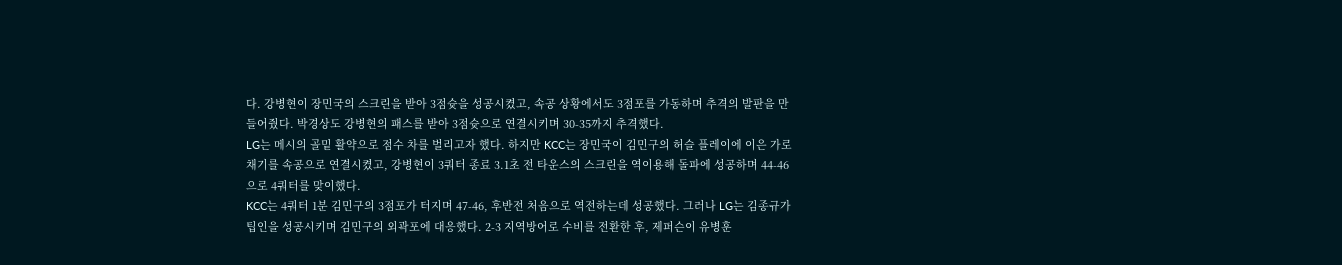다. 강병현이 장민국의 스크린을 받아 3점슛을 성공시켰고, 속공 상황에서도 3점포를 가동하며 추격의 발판을 만들어줬다. 박경상도 강병현의 패스를 받아 3점슛으로 연결시키며 30-35까지 추격했다.
LG는 메시의 골밑 활약으로 점수 차를 벌리고자 했다. 하지만 KCC는 장민국이 김민구의 허슬 플레이에 이은 가로채기를 속공으로 연결시켰고, 강병현이 3쿼터 종료 3.1초 전 타운스의 스크린을 역이용해 돌파에 성공하며 44-46으로 4쿼터를 맞이했다.
KCC는 4쿼터 1분 김민구의 3점포가 터지며 47-46, 후반전 처음으로 역전하는데 성공했다. 그러나 LG는 김종규가 팁인을 성공시키며 김민구의 외곽포에 대응했다. 2-3 지역방어로 수비를 전환한 후, 제퍼슨이 유병훈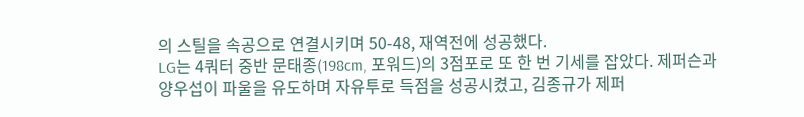의 스틸을 속공으로 연결시키며 50-48, 재역전에 성공했다.
LG는 4쿼터 중반 문태종(198cm, 포워드)의 3점포로 또 한 번 기세를 잡았다. 제퍼슨과 양우섭이 파울을 유도하며 자유투로 득점을 성공시켰고, 김종규가 제퍼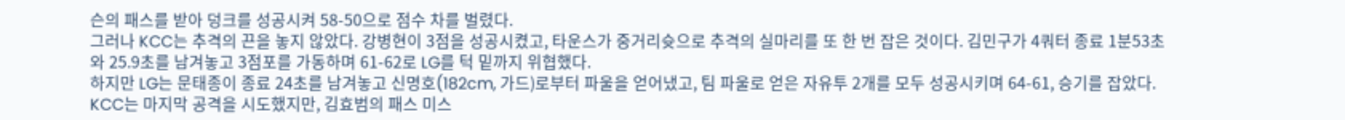슨의 패스를 받아 덩크를 성공시켜 58-50으로 점수 차를 벌렸다.
그러나 KCC는 추격의 끈을 놓지 않았다. 강병현이 3점을 성공시켰고, 타운스가 중거리슛으로 추격의 실마리를 또 한 번 잡은 것이다. 김민구가 4쿼터 종료 1분53초와 25.9초를 남겨놓고 3점포를 가동하며 61-62로 LG를 턱 밑까지 위협했다.
하지만 LG는 문태종이 종료 24초를 남겨놓고 신명호(182cm, 가드)로부터 파울을 얻어냈고, 팀 파울로 얻은 자유투 2개를 모두 성공시키며 64-61, 승기를 잡았다. KCC는 마지막 공격을 시도했지만, 김효범의 패스 미스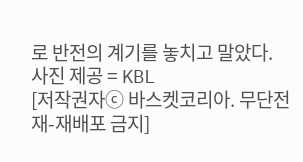로 반전의 계기를 놓치고 말았다.
사진 제공 = KBL
[저작권자ⓒ 바스켓코리아. 무단전재-재배포 금지]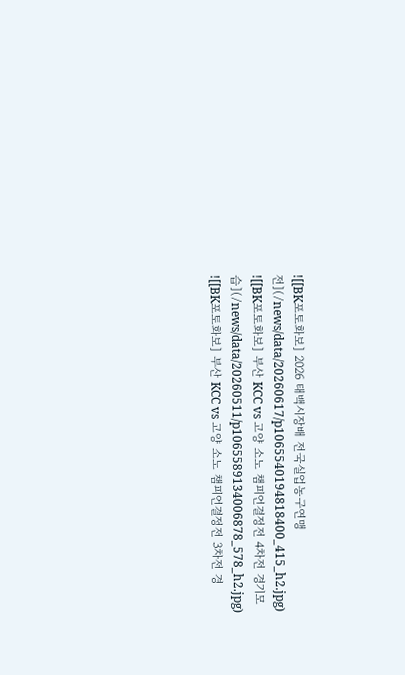![[BK포토화보] 2026 태백시장배 전국실업농구연맹전](/news/data/20260617/p1065540194818400_415_h2.jpg)
![[BK포토화보] 부산 KCC vs 고양 소노 챔피언결정전 4차전 경기모습](/news/data/20260511/p1065589134006878_578_h2.jpg)
![[BK포토화보] 부산 KCC vs 고양 소노 챔피언결정전 3차전 경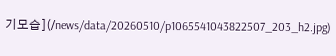기모습](/news/data/20260510/p1065541043822507_203_h2.jpg)